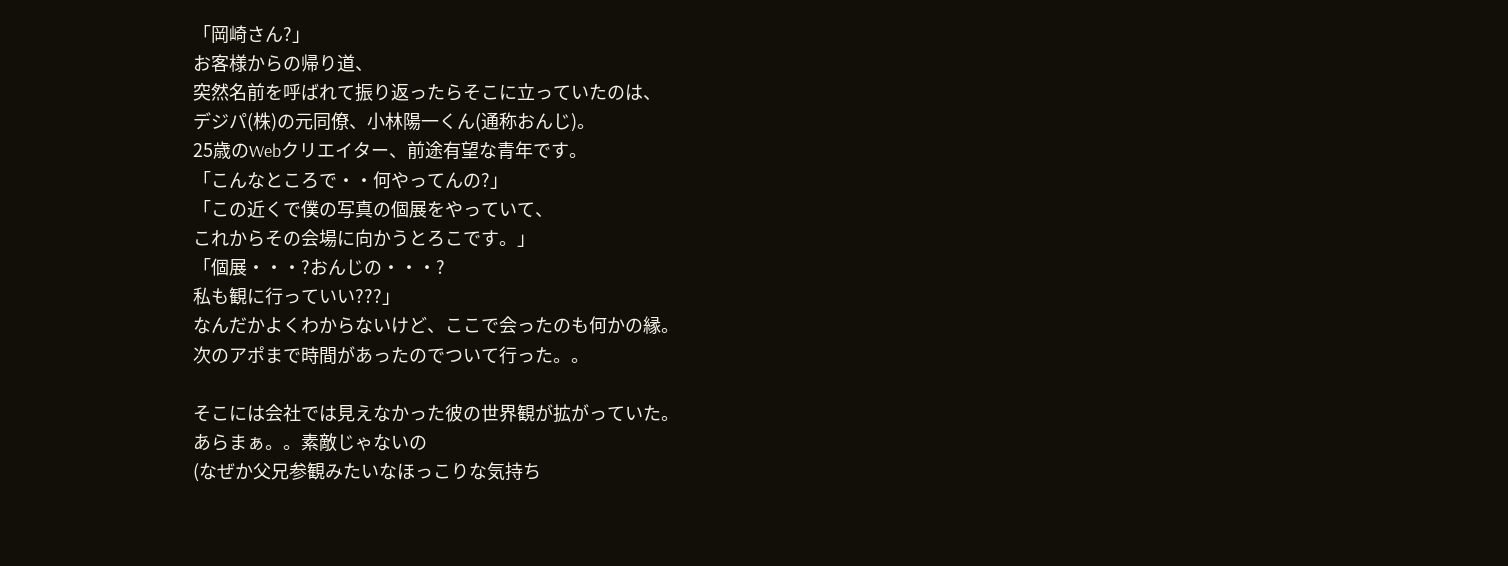「岡崎さん?」
お客様からの帰り道、
突然名前を呼ばれて振り返ったらそこに立っていたのは、
デジパ(株)の元同僚、小林陽一くん(通称おんじ)。
25歳のWebクリエイター、前途有望な青年です。
「こんなところで・・何やってんの?」
「この近くで僕の写真の個展をやっていて、
これからその会場に向かうとろこです。」
「個展・・・?おんじの・・・?
私も観に行っていい???」
なんだかよくわからないけど、ここで会ったのも何かの縁。
次のアポまで時間があったのでついて行った。。

そこには会社では見えなかった彼の世界観が拡がっていた。
あらまぁ。。素敵じゃないの
(なぜか父兄参観みたいなほっこりな気持ち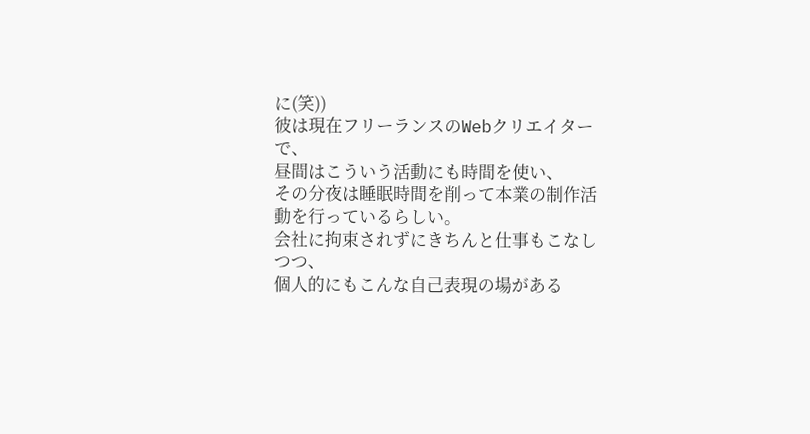に(笑))
彼は現在フリーランスのWebクリエイターで、
昼間はこういう活動にも時間を使い、
その分夜は睡眠時間を削って本業の制作活動を行っているらしい。
会社に拘束されずにきちんと仕事もこなしつつ、
個人的にもこんな自己表現の場がある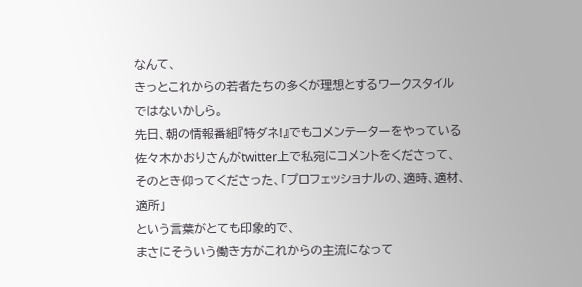なんて、
きっとこれからの若者たちの多くが理想とするワークスタイルではないかしら。
先日、朝の情報番組『特ダネ!』でもコメンテーターをやっている
佐々木かおりさんがtwitter上で私宛にコメントをくださって、
そのとき仰ってくださった、「プロフェッショナルの、適時、適材、適所」
という言葉がとても印象的で、
まさにそういう働き方がこれからの主流になって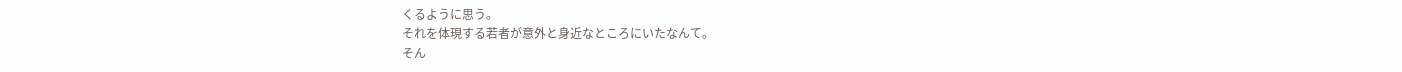くるように思う。
それを体現する若者が意外と身近なところにいたなんて。
そん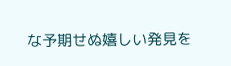な予期せぬ嬉しい発見を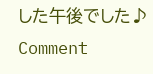した午後でした♪
Comment